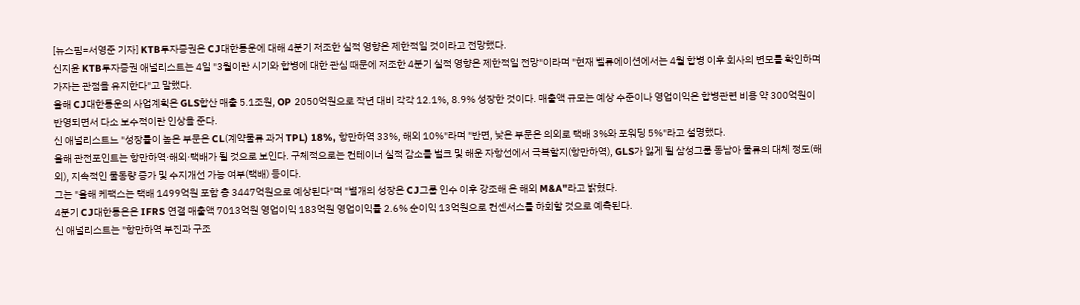[뉴스핌=서영준 기자] KTB투자증권은 CJ대한통운에 대해 4분기 저조한 실적 영향은 제한적일 것이라고 전망했다.
신지윤 KTB투자증권 애널리스트는 4일 "3월이란 시기와 합병에 대한 관심 때문에 저조한 4분기 실적 영향은 제한적일 전망"이라며 "현재 벨류에이션에서는 4월 합병 이후 회사의 변모를 확인하며 가자는 관점을 유지한다"고 말했다.
올해 CJ대한통운의 사업계획은 GLS합산 매출 5.1조원, OP 2050억원으로 작년 대비 각각 12.1%, 8.9% 성장한 것이다. 매출액 규모는 예상 수준이나 영업이익은 합병관련 비용 약 300억원이 반영되면서 다소 보수적이란 인상을 준다.
신 애널리스트느 "성장률이 높은 부문은 CL(계약물류 과거 TPL) 18%, 항만하역 33%, 해외 10%"라며 "반면, 낮은 부문은 의외로 택배 3%와 포워딩 5%"라고 설명했다.
올해 관전포인트는 항만하역·해외·택배가 될 것으로 보인다. 구체적으로는 컨테이너 실적 감소를 벌크 및 해운 자항선에서 극복할지(항만하역), GLS가 잃게 될 삼성그룹 동남아 물류의 대체 정도(해외), 지속적인 물동량 증가 및 수지개선 가능 여부(택배) 등이다.
그는 "올해 케팩스는 택배 1499억원 포함 총 3447억원으로 예상된다"며 "별개의 성장은 CJ그룹 인수 이후 강조해 온 해외 M&A"라고 밝혔다.
4분기 CJ대한통은은 IFRS 연결 매출액 7013억원 영업이익 183억원 영업이익률 2.6% 순이익 13억원으로 컨센서스를 하회할 것으로 예측된다.
신 애널리스트는 "항만하역 부진과 구조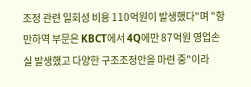조정 관련 일회성 비용 110억원이 발생했다"며 "항만하역 부문은 KBCT에서 4Q에만 87억원 영업손실 발생했고 다양한 구조조정안을 마련 중"이라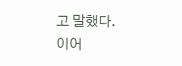고 말했다.
이어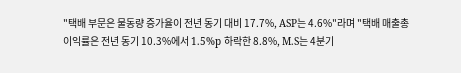"택배 부문은 물동량 증가율이 전년 동기 대비 17.7%, ASP는 4.6%"라며 "택배 매출총이익률은 전년 동기 10.3%에서 1.5%p 하락한 8.8%, M.S는 4분기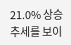21.0% 상승 추세를 보이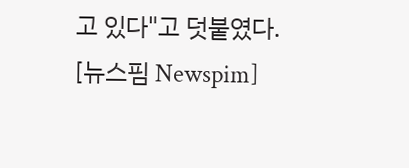고 있다"고 덧붙였다.
[뉴스핌 Newspim]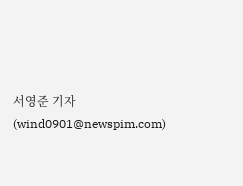서영준 기자 (wind0901@newspim.com)